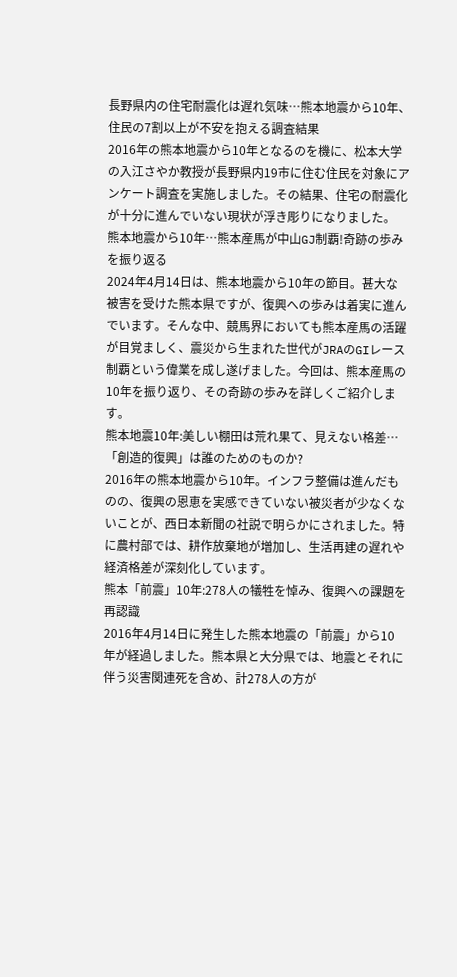長野県内の住宅耐震化は遅れ気味…熊本地震から10年、住民の7割以上が不安を抱える調査結果
2016年の熊本地震から10年となるのを機に、松本大学の入江さやか教授が長野県内19市に住む住民を対象にアンケート調査を実施しました。その結果、住宅の耐震化が十分に進んでいない現状が浮き彫りになりました。
熊本地震から10年…熊本産馬が中山GJ制覇!奇跡の歩みを振り返る
2024年4月14日は、熊本地震から10年の節目。甚大な被害を受けた熊本県ですが、復興への歩みは着実に進んでいます。そんな中、競馬界においても熊本産馬の活躍が目覚ましく、震災から生まれた世代がJRAのGIレース制覇という偉業を成し遂げました。今回は、熊本産馬の10年を振り返り、その奇跡の歩みを詳しくご紹介します。
熊本地震10年:美しい棚田は荒れ果て、見えない格差…「創造的復興」は誰のためのものか?
2016年の熊本地震から10年。インフラ整備は進んだものの、復興の恩恵を実感できていない被災者が少なくないことが、西日本新聞の社説で明らかにされました。特に農村部では、耕作放棄地が増加し、生活再建の遅れや経済格差が深刻化しています。
熊本「前震」10年:278人の犠牲を悼み、復興への課題を再認識
2016年4月14日に発生した熊本地震の「前震」から10年が経過しました。熊本県と大分県では、地震とそれに伴う災害関連死を含め、計278人の方が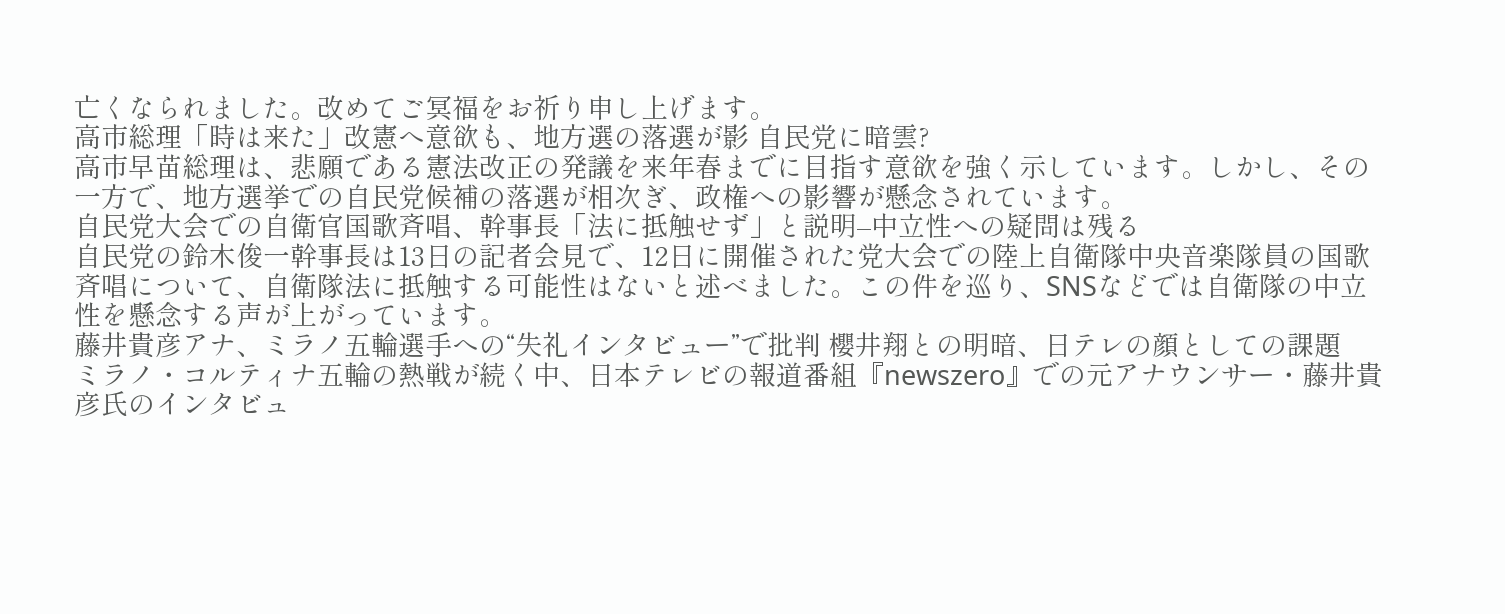亡くなられました。改めてご冥福をお祈り申し上げます。
高市総理「時は来た」改憲へ意欲も、地方選の落選が影 自民党に暗雲?
高市早苗総理は、悲願である憲法改正の発議を来年春までに目指す意欲を強く示しています。しかし、その一方で、地方選挙での自民党候補の落選が相次ぎ、政権への影響が懸念されています。
自民党大会での自衛官国歌斉唱、幹事長「法に抵触せず」と説明–中立性への疑問は残る
自民党の鈴木俊一幹事長は13日の記者会見で、12日に開催された党大会での陸上自衛隊中央音楽隊員の国歌斉唱について、自衛隊法に抵触する可能性はないと述べました。この件を巡り、SNSなどでは自衛隊の中立性を懸念する声が上がっています。
藤井貴彦アナ、ミラノ五輪選手への“失礼インタビュー”で批判 櫻井翔との明暗、日テレの顔としての課題
ミラノ・コルティナ五輪の熱戦が続く中、日本テレビの報道番組『newszero』での元アナウンサー・藤井貴彦氏のインタビュ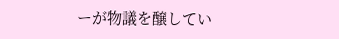ーが物議を醸してい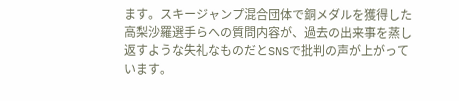ます。スキージャンプ混合団体で銅メダルを獲得した高梨沙羅選手らへの質問内容が、過去の出来事を蒸し返すような失礼なものだとSNSで批判の声が上がっています。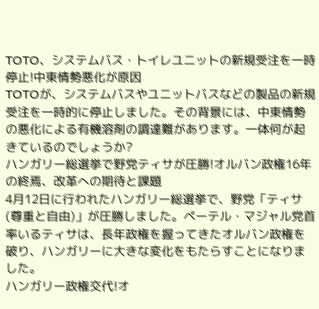TOTO、システムバス・トイレユニットの新規受注を一時停止!中東情勢悪化が原因
TOTOが、システムバスやユニットバスなどの製品の新規受注を一時的に停止しました。その背景には、中東情勢の悪化による有機溶剤の調達難があります。一体何が起きているのでしょうか?
ハンガリー総選挙で野党ティサが圧勝!オルバン政権16年の終焉、改革への期待と課題
4月12日に行われたハンガリー総選挙で、野党「ティサ(尊重と自由)」が圧勝しました。ペーテル・マジャル党首率いるティサは、長年政権を握ってきたオルバン政権を破り、ハンガリーに大きな変化をもたらすことになりました。
ハンガリー政権交代!オ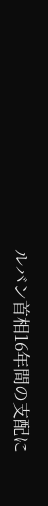ルバン首相16年間の支配に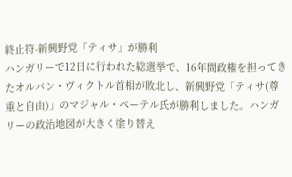終止符-新興野党「ティサ」が勝利
ハンガリーで12日に行われた総選挙で、16年間政権を担ってきたオルバン・ヴィクトル首相が敗北し、新興野党「ティサ(尊重と自由)」のマジャル・ペーテル氏が勝利しました。ハンガリーの政治地図が大きく塗り替え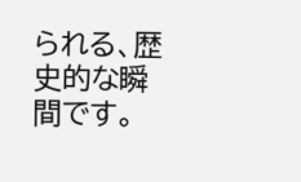られる、歴史的な瞬間です。